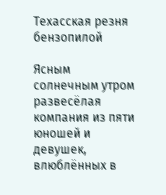Техасская резня бензопилой

Ясным солнечным утром развесёлая компания из пяти юношей и девушек, влюблённых в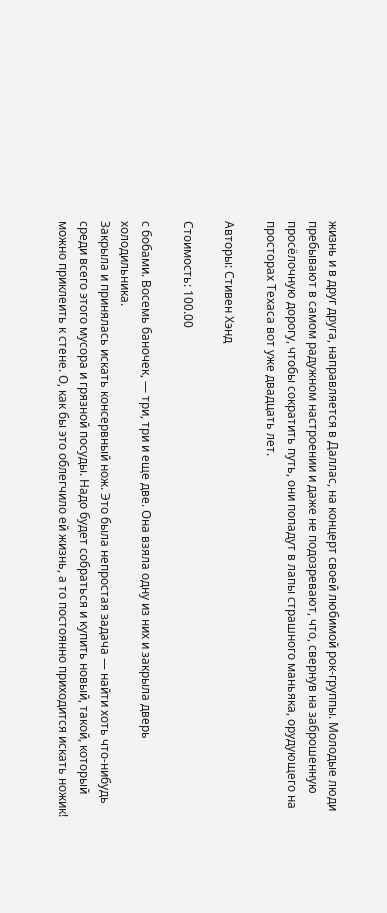жизнь и в друг друга, направляется в Даллас, на концерт своей любимой рок-группы. Молодые люди пребывают в самом радужном настроении и даже не подозревают, что, свернув на заброшенную просёлочную дорогу, чтобы сократить путь, они попадут в лапы страшного маньяка, орудующего на просторах Техаса вот уже двадцать лет.

Авторы: Стивен Хэнд

Стоимость: 100.00

с бобами. Восемь баночек, — три, три и еще две. Она взяла одну из них и закрыла дверь холодильника.
Закрыла и принялась искать консервный нож. Это была непростая задача — найти хоть что-нибудь среди всего этого мусора и грязной посуды. Надо будет собраться и купить новый, такой, который можно приклеить к стене. О, как бы это облегчило ей жизнь, а то постоянно приходится искать ножик!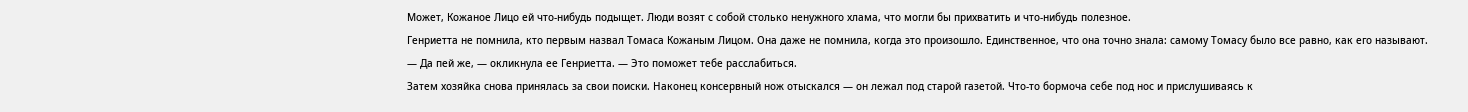Может, Кожаное Лицо ей что-нибудь подыщет. Люди возят с собой столько ненужного хлама, что могли бы прихватить и что-нибудь полезное.
Генриетта не помнила, кто первым назвал Томаса Кожаным Лицом. Она даже не помнила, когда это произошло. Единственное, что она точно знала: самому Томасу было все равно, как его называют.
— Да пей же, — окликнула ее Генриетта. — Это поможет тебе расслабиться.
Затем хозяйка снова принялась за свои поиски. Наконец консервный нож отыскался — он лежал под старой газетой. Что-то бормоча себе под нос и прислушиваясь к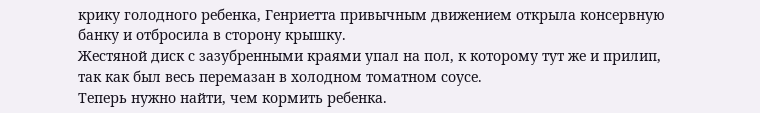крику голодного ребенка, Генриетта привычным движением открыла консервную банку и отбросила в сторону крышку.
Жестяной диск с зазубренными краями упал на пол, к которому тут же и прилип, так как был весь перемазан в холодном томатном соусе.
Теперь нужно найти, чем кормить ребенка.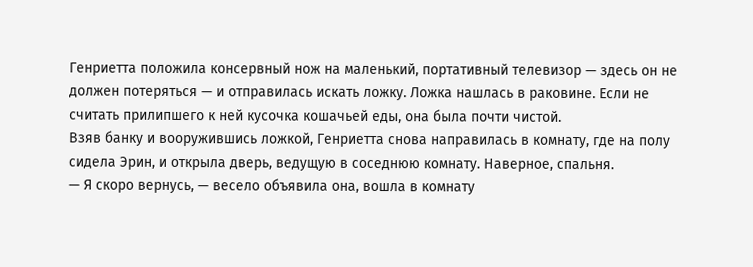Генриетта положила консервный нож на маленький, портативный телевизор — здесь он не должен потеряться — и отправилась искать ложку. Ложка нашлась в раковине. Если не считать прилипшего к ней кусочка кошачьей еды, она была почти чистой.
Взяв банку и вооружившись ложкой, Генриетта снова направилась в комнату, где на полу сидела Эрин, и открыла дверь, ведущую в соседнюю комнату. Наверное, спальня.
— Я скоро вернусь, — весело объявила она, вошла в комнату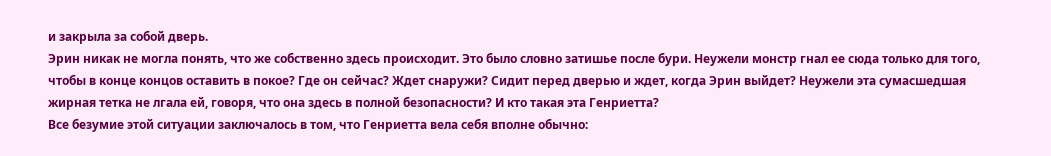и закрыла за собой дверь.
Эрин никак не могла понять, что же собственно здесь происходит. Это было словно затишье после бури. Неужели монстр гнал ее сюда только для того, чтобы в конце концов оставить в покое? Где он сейчас? Ждет снаружи? Сидит перед дверью и ждет, когда Эрин выйдет? Неужели эта сумасшедшая жирная тетка не лгала ей, говоря, что она здесь в полной безопасности? И кто такая эта Генриетта?
Все безумие этой ситуации заключалось в том, что Генриетта вела себя вполне обычно: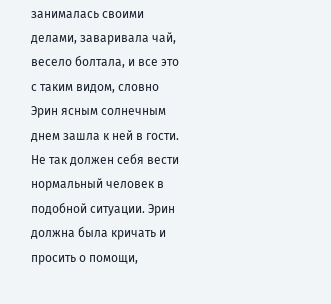занималась своими делами, заваривала чай, весело болтала, и все это с таким видом, словно Эрин ясным солнечным днем зашла к ней в гости. Не так должен себя вести нормальный человек в подобной ситуации. Эрин должна была кричать и просить о помощи,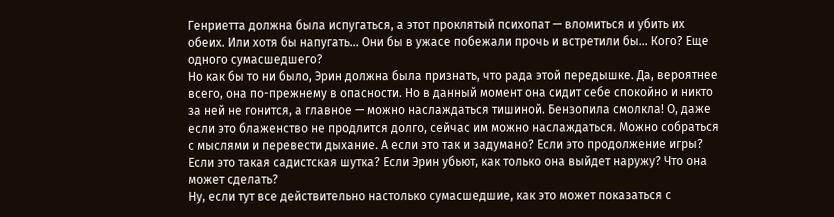Генриетта должна была испугаться, а этот проклятый психопат — вломиться и убить их обеих. Или хотя бы напугать… Они бы в ужасе побежали прочь и встретили бы… Кого? Еще одного сумасшедшего?
Но как бы то ни было, Эрин должна была признать, что рада этой передышке. Да, вероятнее всего, она по-прежнему в опасности. Но в данный момент она сидит себе спокойно и никто за ней не гонится, а главное — можно наслаждаться тишиной. Бензопила смолкла! О, даже если это блаженство не продлится долго, сейчас им можно наслаждаться. Можно собраться с мыслями и перевести дыхание. А если это так и задумано? Если это продолжение игры? Если это такая садистская шутка? Если Эрин убьют, как только она выйдет наружу? Что она может сделать?
Ну, если тут все действительно настолько сумасшедшие, как это может показаться с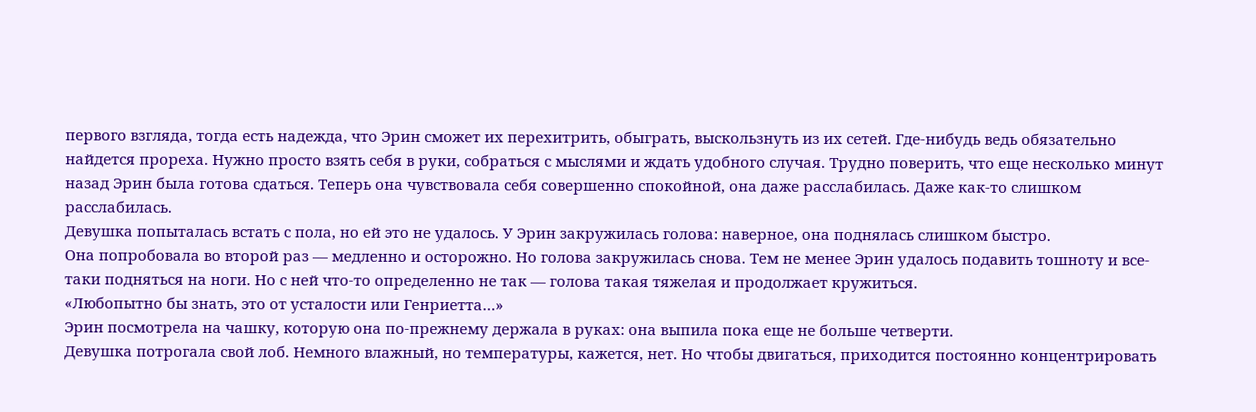первого взгляда, тогда есть надежда, что Эрин сможет их перехитрить, обыграть, выскользнуть из их сетей. Где-нибудь ведь обязательно найдется прореха. Нужно просто взять себя в руки, собраться с мыслями и ждать удобного случая. Трудно поверить, что еще несколько минут назад Эрин была готова сдаться. Теперь она чувствовала себя совершенно спокойной, она даже расслабилась. Даже как-то слишком расслабилась.
Девушка попыталась встать с пола, но ей это не удалось. У Эрин закружилась голова: наверное, она поднялась слишком быстро.
Она попробовала во второй раз — медленно и осторожно. Но голова закружилась снова. Тем не менее Эрин удалось подавить тошноту и все-таки подняться на ноги. Но с ней что-то определенно не так — голова такая тяжелая и продолжает кружиться.
«Любопытно бы знать, это от усталости или Генриетта…»
Эрин посмотрела на чашку, которую она по-прежнему держала в руках: она выпила пока еще не больше четверти.
Девушка потрогала свой лоб. Немного влажный, но температуры, кажется, нет. Но чтобы двигаться, приходится постоянно концентрировать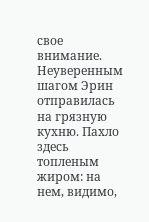свое внимание. Неуверенным шагом Эрин отправилась на грязную кухню. Пахло здесь топленым жиром: на нем, видимо,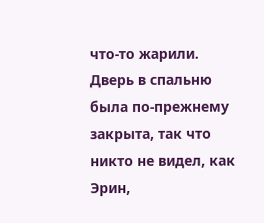что-то жарили.
Дверь в спальню была по-прежнему закрыта, так что никто не видел, как Эрин,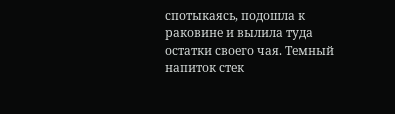спотыкаясь, подошла к раковине и вылила туда остатки своего чая. Темный напиток стек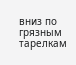вниз по грязным тарелкам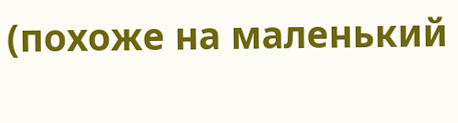(похоже на маленький